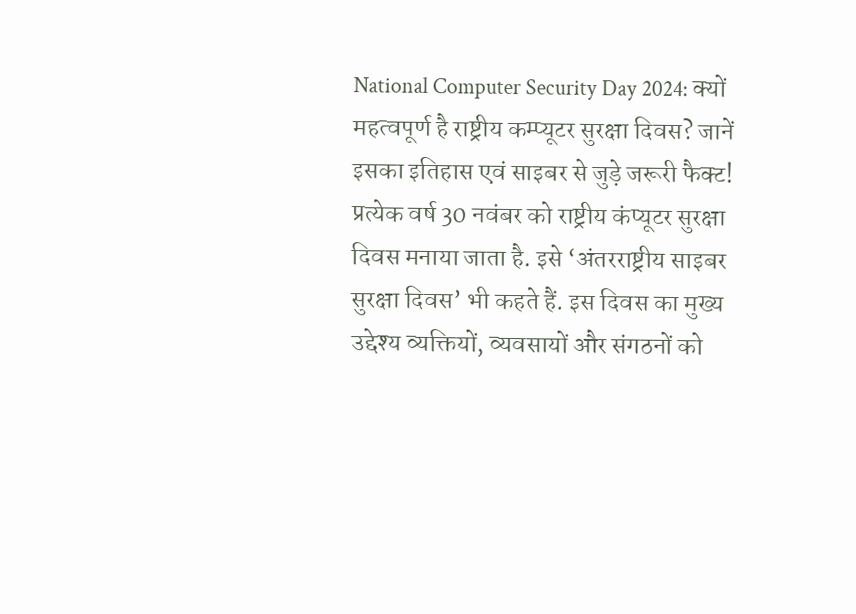National Computer Security Day 2024: क्यों महत्वपूर्ण है राष्ट्रीय कम्प्यूटर सुरक्षा दिवस? जानें इसका इतिहास एवं साइबर से जुड़े जरूरी फैक्ट!
प्रत्येक वर्ष 30 नवंबर को राष्ट्रीय कंप्यूटर सुरक्षा दिवस मनाया जाता है. इसे ‘अंतरराष्ट्रीय साइबर सुरक्षा दिवस’ भी कहते हैं. इस दिवस का मुख्य उद्देश्य व्यक्तियों, व्यवसायों और संगठनों को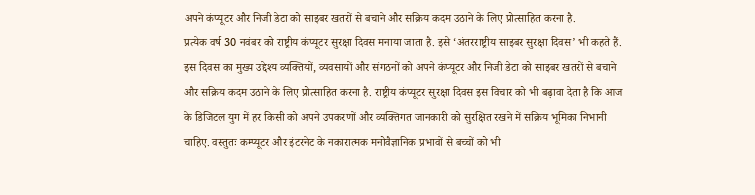अपने कंप्यूटर और निजी डेटा को साइबर खतरों से बचाने और सक्रिय कदम उठाने के लिए प्रोत्साहित करना है.
प्रत्येक वर्ष 30 नवंबर को राष्ट्रीय कंप्यूटर सुरक्षा दिवस मनाया जाता है. इसे ‘अंतरराष्ट्रीय साइबर सुरक्षा दिवस’ भी कहते हैं. इस दिवस का मुख्य उद्देश्य व्यक्तियों, व्यवसायों और संगठनों को अपने कंप्यूटर और निजी डेटा को साइबर खतरों से बचाने और सक्रिय कदम उठाने के लिए प्रोत्साहित करना है. राष्ट्रीय कंप्यूटर सुरक्षा दिवस इस विचार को भी बढ़ावा देता है कि आज के डिजिटल युग में हर किसी को अपने उपकरणों और व्यक्तिगत जानकारी को सुरक्षित रखने में सक्रिय भूमिका निभानी चाहिए. वस्तुतः कम्प्यूटर और इंटरनेट के नकारात्मक मनोवैज्ञानिक प्रभावों से बच्चों को भी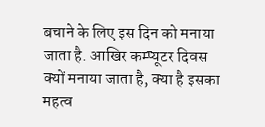बचाने के लिए इस दिन को मनाया जाता है. आखिर कम्प्यूटर दिवस क्यों मनाया जाता है, क्या है इसका महत्व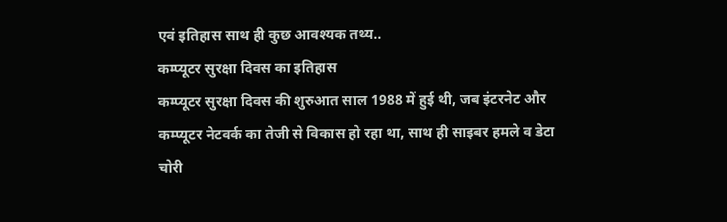एवं इतिहास साथ ही कुछ आवश्यक तथ्य..
कम्प्यूटर सुरक्षा दिवस का इतिहास
कम्प्यूटर सुरक्षा दिवस की शुरुआत साल 1988 में हुई थी, जब इंटरनेट और कम्प्यूटर नेटवर्क का तेजी से विकास हो रहा था, साथ ही साइबर हमले व डेटा चोरी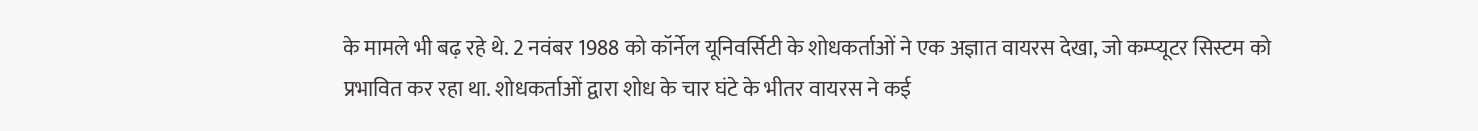के मामले भी बढ़ रहे थे. 2 नवंबर 1988 को कॉर्नेल यूनिवर्सिटी के शोधकर्ताओं ने एक अज्ञात वायरस देखा, जो कम्प्यूटर सिस्टम को प्रभावित कर रहा था. शोधकर्ताओं द्वारा शोध के चार घंटे के भीतर वायरस ने कई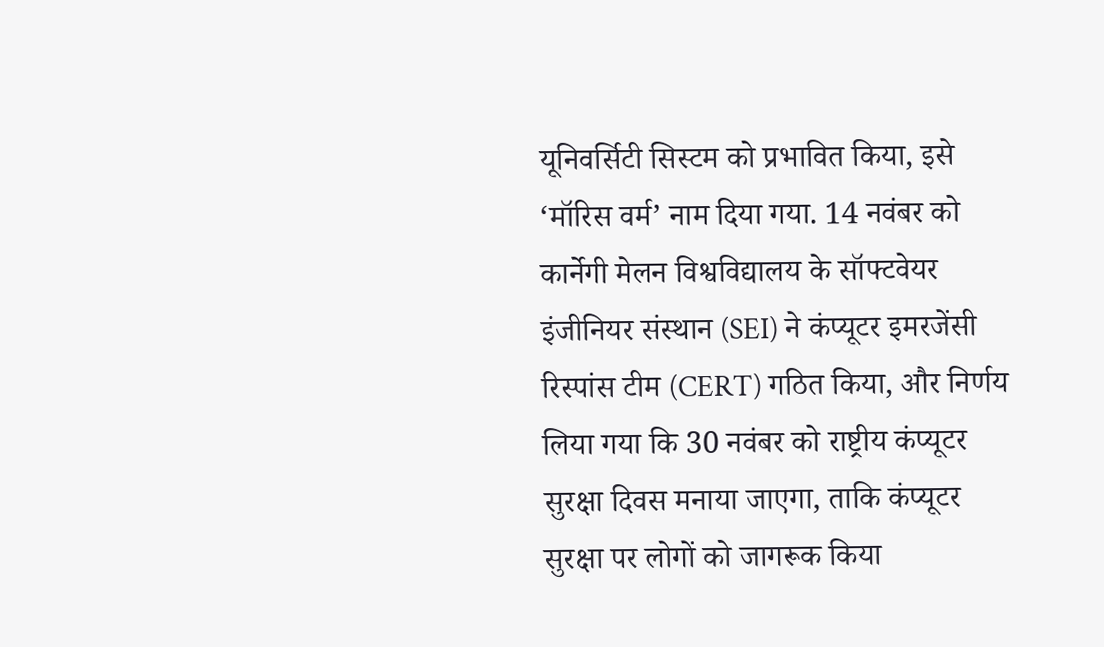यूनिवर्सिटी सिस्टम को प्रभावित किया, इसे ‘मॉरिस वर्म’ नाम दिया गया. 14 नवंबर को कार्नेगी मेलन विश्वविद्यालय के सॉफ्टवेयर इंजीनियर संस्थान (SEI) ने कंप्यूटर इमरजेंसी रिस्पांस टीम (CERT) गठित किया, और निर्णय लिया गया कि 30 नवंबर को राष्ट्रीय कंप्यूटर सुरक्षा दिवस मनाया जाएगा, ताकि कंप्यूटर सुरक्षा पर लोगों को जागरूक किया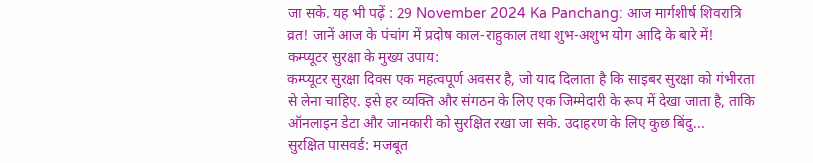जा सके. यह भी पढ़ें : 29 November 2024 Ka Panchang: आज मार्गशीर्ष शिवरात्रि व्रत! जानें आज के पंचांग में प्रदोष काल-राहुकाल तथा शुभ-अशुभ योग आदि के बारे में!
कम्प्यूटर सुरक्षा के मुख्य उपाय:
कम्प्यूटर सुरक्षा दिवस एक महत्वपूर्ण अवसर है, जो याद दिलाता है कि साइबर सुरक्षा को गंभीरता से लेना चाहिए. इसे हर व्यक्ति और संगठन के लिए एक जिम्मेदारी के रूप में देखा जाता है, ताकि ऑनलाइन डेटा और जानकारी को सुरक्षित रखा जा सके. उदाहरण के लिए कुछ बिंदु...
सुरक्षित पासवर्ड: मजबूत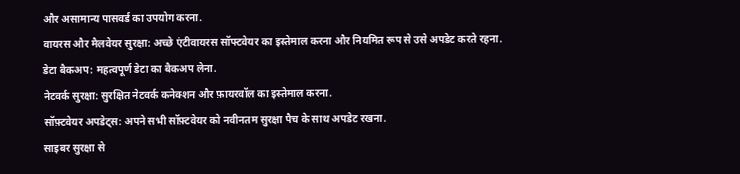और असामान्य पासवर्ड का उपयोग करना.
वायरस और मैलवेयर सुरक्षा: अच्छे एंटीवायरस सॉफ्टवेयर का इस्तेमाल करना और नियमित रूप से उसे अपडेट करते रहना.
डेटा बैकअप: महत्वपूर्ण डेटा का बैकअप लेना.
नेटवर्क सुरक्षा: सुरक्षित नेटवर्क कनेक्शन और फ़ायरवॉल का इस्तेमाल करना.
सॉफ़्टवेयर अपडेट्स: अपने सभी सॉफ़्टवेयर को नवीनतम सुरक्षा पैच के साथ अपडेट रखना.
साइबर सुरक्षा से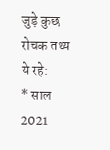जुड़े कुछ रोचक तथ्य ये रहे:
* साल 2021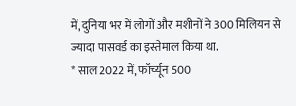में, दुनिया भर में लोगों और मशीनों ने 300 मिलियन से ज्यादा पासवर्ड का इस्तेमाल किया था.
* साल 2022 में, फॉर्च्यून 500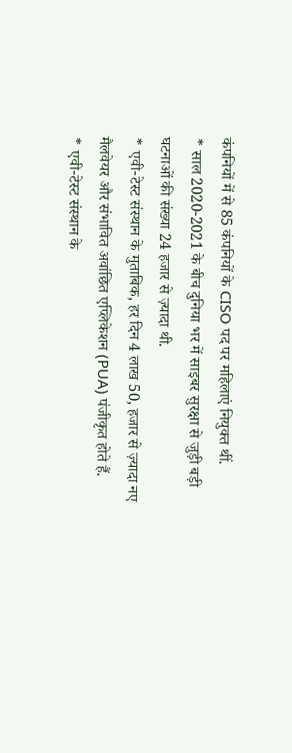कंपनियों में से 85 कंपनियों के CISO पद पर महिलाएं नियुक्त थीं.
* साल 2020-2021 के बीच दुनिया भर में साइबर सुरक्षा से जुड़ी बड़ी घटनाओं की संख्या 24 हजार से ज़्यादा थी.
* एवी-टेस्ट संस्थान के मुताबिक, हर दिन 4 लाख 50, हजार से ज़्यादा नए मैलवेयर और संभावित अवांछित एप्लिकेशन (PUA) पंजीकृत होते हैं.
* एवी-टेस्ट संस्थान के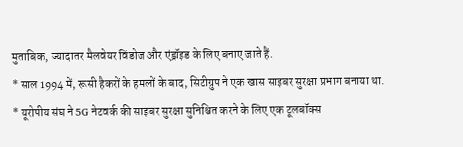मुताबिक, ज्यादातर मैलवेयर विंडोज और एंड्रॉइड के लिए बनाए जाते हैं.
* साल 1994 में, रूसी हैकरों के हमलों के बाद, सिटीग्रुप ने एक खास साइबर सुरक्षा प्रभाग बनाया था.
* यूरोपीय संघ ने 5G नेटवर्क की साइबर सुरक्षा सुनिश्चित करने के लिए एक टूलबॉक्स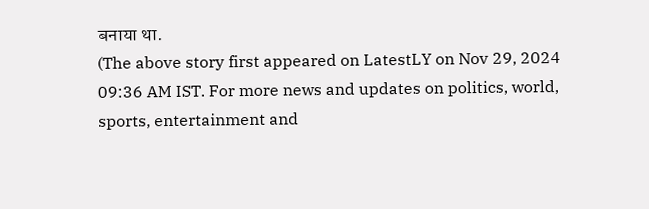बनाया था.
(The above story first appeared on LatestLY on Nov 29, 2024 09:36 AM IST. For more news and updates on politics, world, sports, entertainment and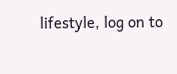lifestyle, log on to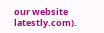our website latestly.com).